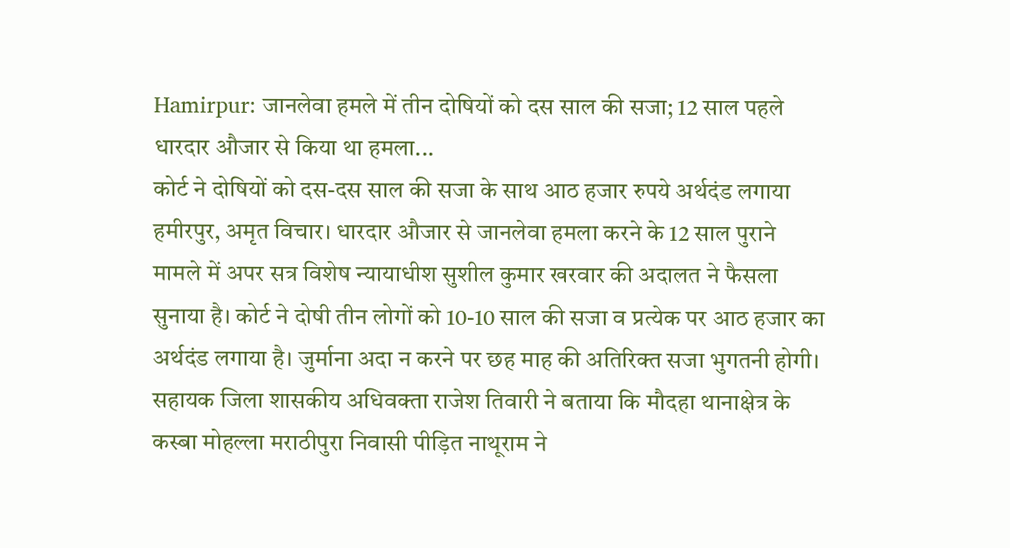Hamirpur: जानलेवा हमले में तीन दोषियों को दस साल की सजा; 12 साल पहले धारदार औजार से किया था हमला...
कोर्ट ने दोषियों को दस-दस साल की सजा के साथ आठ हजार रुपये अर्थदंड लगाया
हमीरपुर, अमृत विचार। धारदार औजार से जानलेवा हमला करने के 12 साल पुराने मामले में अपर सत्र विशेष न्यायाधीश सुशील कुमार खरवार की अदालत ने फैसला सुनाया है। कोर्ट ने दोषी तीन लोगों को 10-10 साल की सजा व प्रत्येक पर आठ हजार का अर्थदंड लगाया है। जुर्माना अदा न करने पर छह माह की अतिरिक्त सजा भुगतनी होगी।
सहायक जिला शासकीय अधिवक्ता राजेश तिवारी ने बताया कि मौदहा थानाक्षेत्र के कस्बा मोहल्ला मराठीपुरा निवासी पीड़ित नाथूराम ने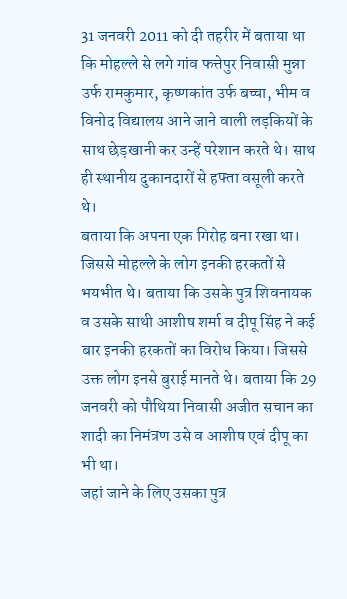31 जनवरी 2011 को दी तहरीर में बताया था कि मोहल्ले से लगे गांव फत्तेपुर निवासी मुन्ना उर्फ रामकुमार, कृष्णकांत उर्फ बच्चा, भीम व विनोद विद्यालय आने जाने वाली लड़कियों के साथ छेड़खानी कर उन्हें परेशान करते थे। साथ ही स्थानीय दुकानदारों से हफ्ता वसूली करते थे।
बताया कि अपना एक गिरोह बना रखा था। जिससे मोहल्ले के लोग इनकी हरकतों से भयभीत थे। बताया कि उसके पुत्र शिवनायक व उसके साथी आशीष शर्मा व दीपू सिंह ने कई बार इनकी हरकतों का विरोध किया। जिससे उक्त लोग इनसे बुराई मानते थे। बताया कि 29 जनवरी को पौथिया निवासी अजीत सचान का शादी का निमंत्रण उसे व आशीष एवं दीपू का भी था।
जहां जाने के लिए उसका पुत्र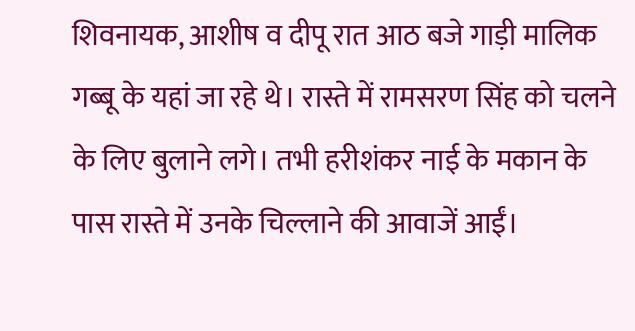शिवनायक, आशीष व दीपू रात आठ बजे गाड़ी मालिक गब्बू के यहां जा रहे थे। रास्ते में रामसरण सिंह को चलने के लिए बुलाने लगे। तभी हरीशंकर नाई के मकान के पास रास्ते में उनके चिल्लाने की आवाजें आईं।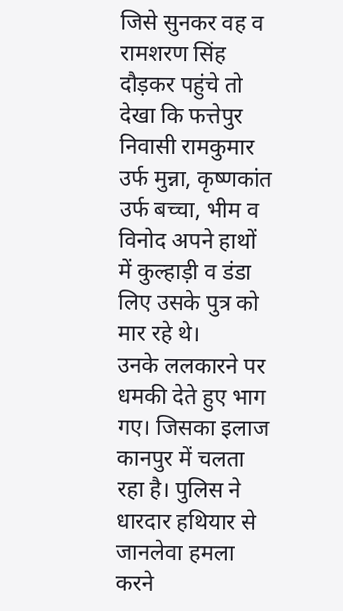जिसे सुनकर वह व रामशरण सिंह दौड़कर पहुंचे तो देखा कि फत्तेपुर निवासी रामकुमार उर्फ मुन्ना, कृष्णकांत उर्फ बच्चा, भीम व विनोद अपने हाथों में कुल्हाड़ी व डंडा लिए उसके पुत्र को मार रहे थे।
उनके ललकारने पर धमकी देते हुए भाग गए। जिसका इलाज कानपुर में चलता रहा है। पुलिस ने धारदार हथियार से जानलेवा हमला करने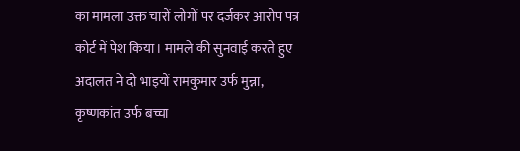का मामला उक्त चारों लोगों पर दर्जकर आरोप पत्र कोर्ट में पेश किया। मामले की सुनवाई करते हुए अदालत ने दो भाइयों रामकुमार उर्फ मुन्ना, कृष्णकांत उर्फ बच्चा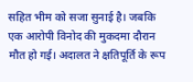सहित भीम को सजा सुनाई है। जबकि एक आरोपी विनोद की मुकदमा दौरान मौत हो गई। अदालत ने क्षतिपूर्ति के रूप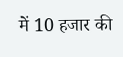में 10 हजार की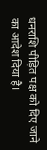धनराशि पीड़ित पक्ष को दिए जाने का आदेश दिया है।